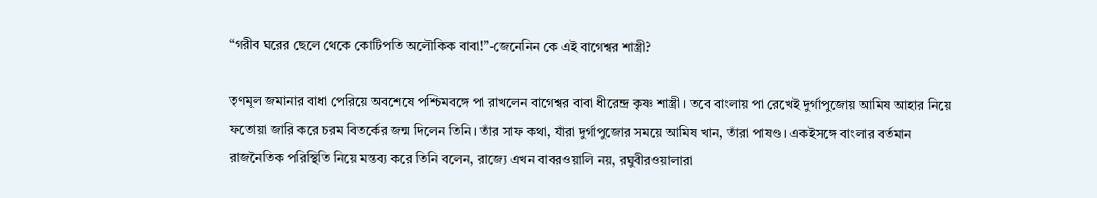“গরীব ঘরের ছেলে থেকে কোটিপতি অলৌকিক বাবা!”-জেনেনিন কে এই বাগেশ্বর শাস্ত্রী?

তৃণমূল জমানার বাধা পেরিয়ে অবশেষে পশ্চিমবঙ্গে পা রাখলেন বাগেশ্বর বাবা ধীরেন্দ্র কৃষ্ণ শাস্ত্রী। তবে বাংলায় পা রেখেই দুর্গাপুজোয় আমিষ আহার নিয়ে ফতোয়া জারি করে চরম বিতর্কের জন্ম দিলেন তিনি। তাঁর সাফ কথা, যাঁরা দুর্গাপুজোর সময়ে আমিষ খান, তাঁরা পাষণ্ড। একইসঙ্গে বাংলার বর্তমান রাজনৈতিক পরিস্থিতি নিয়ে মন্তব্য করে তিনি বলেন, রাজ্যে এখন বাবরওয়ালি নয়, রঘুবীরওয়ালারা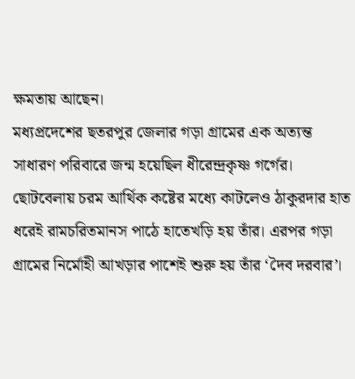ক্ষমতায় আছেন।
মধ্যপ্রদেশের ছতরপুর জেলার গড়া গ্রামের এক অত্যন্ত সাধারণ পরিবারে জন্ম হয়েছিল ধীরেন্দ্রকৃষ্ণ গর্গের। ছোটবেলায় চরম আর্থিক কষ্টের মধ্যে কাটলেও ঠাকুরদার হাত ধরেই রামচরিতমানস পাঠে হাতেখড়ি হয় তাঁর। এরপর গড়া গ্রামের নির্মোহী আখড়ার পাশেই শুরু হয় তাঁর ‘দৈব দরবার’।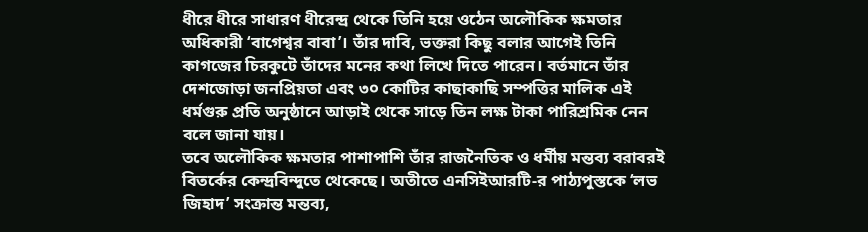ধীরে ধীরে সাধারণ ধীরেন্দ্র থেকে তিনি হয়ে ওঠেন অলৌকিক ক্ষমতার অধিকারী ‘বাগেশ্বর বাবা’। তাঁর দাবি, ভক্তরা কিছু বলার আগেই তিনি কাগজের চিরকুটে তাঁদের মনের কথা লিখে দিতে পারেন। বর্তমানে তাঁর দেশজোড়া জনপ্রিয়তা এবং ৩০ কোটির কাছাকাছি সম্পত্তির মালিক এই ধর্মগুরু প্রতি অনুষ্ঠানে আড়াই থেকে সাড়ে তিন লক্ষ টাকা পারিশ্রমিক নেন বলে জানা যায়।
তবে অলৌকিক ক্ষমতার পাশাপাশি তাঁর রাজনৈতিক ও ধর্মীয় মন্তব্য বরাবরই বিতর্কের কেন্দ্রবিন্দুতে থেকেছে। অতীতে এনসিইআরটি-র পাঠ্যপুস্তকে ‘লভ জিহাদ’ সংক্রান্ত মন্তব্য,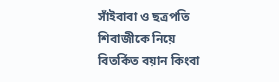সাঁইবাবা ও ছত্রপতি শিবাজীকে নিয়ে বিতর্কিত বয়ান কিংবা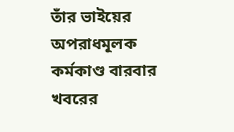তাঁর ভাইয়ের অপরাধমূলক কর্মকাণ্ড বারবার খবরের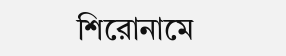শিরোনামে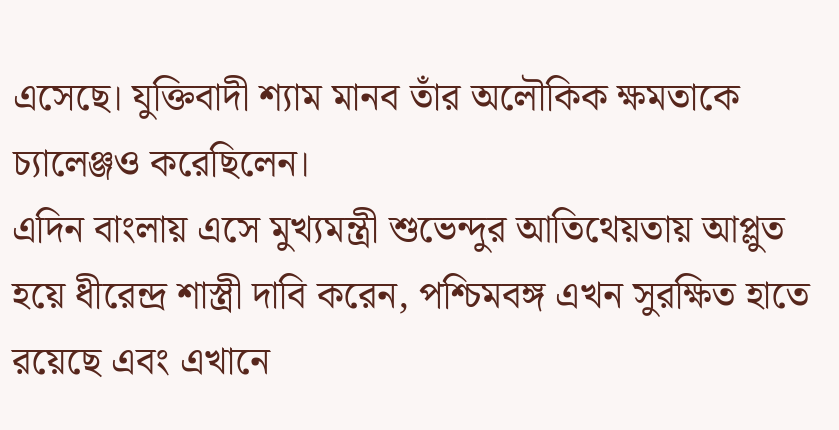এসেছে। যুক্তিবাদী শ্যাম মানব তাঁর অলৌকিক ক্ষমতাকে চ্যালেঞ্জও করেছিলেন।
এদিন বাংলায় এসে মুখ্যমন্ত্রী শুভেন্দুর আতিথেয়তায় আপ্লুত হয়ে ধীরেন্দ্র শাস্ত্রী দাবি করেন, পশ্চিমবঙ্গ এখন সুরক্ষিত হাতে রয়েছে এবং এখানে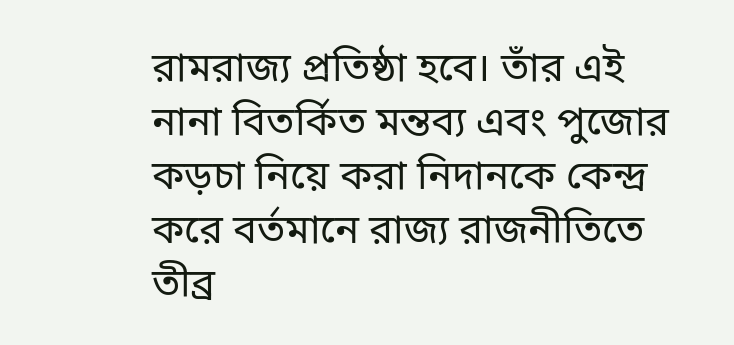রামরাজ্য প্রতিষ্ঠা হবে। তাঁর এই নানা বিতর্কিত মন্তব্য এবং পুজোর কড়চা নিয়ে করা নিদানকে কেন্দ্র করে বর্তমানে রাজ্য রাজনীতিতে তীব্র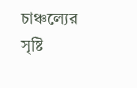চাঞ্চল্যের সৃষ্টি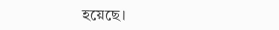হয়েছে।